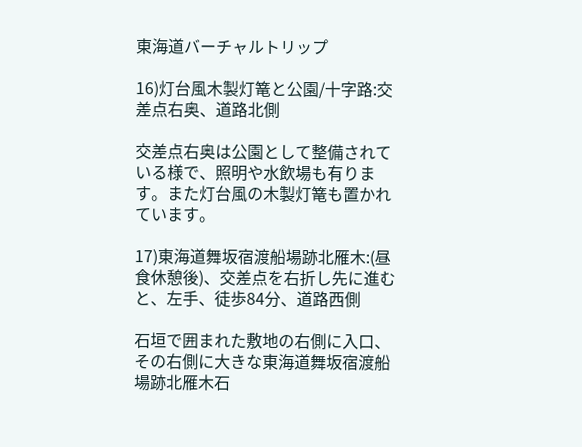東海道バーチャルトリップ

16)灯台風木製灯篭と公園/十字路:交差点右奥、道路北側

交差点右奥は公園として整備されている様で、照明や水飲場も有ります。また灯台風の木製灯篭も置かれています。

17)東海道舞坂宿渡船場跡北雁木:(昼食休憩後)、交差点を右折し先に進むと、左手、徒歩84分、道路西側

石垣で囲まれた敷地の右側に入口、その右側に大きな東海道舞坂宿渡船場跡北雁木石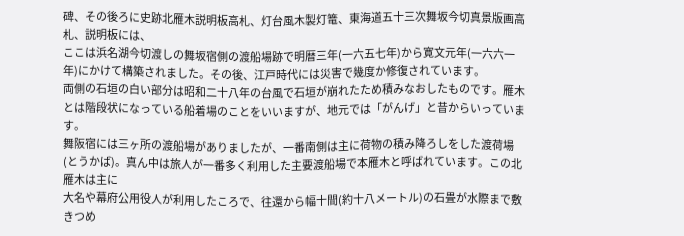碑、その後ろに史跡北雁木説明板高札、灯台風木製灯篭、東海道五十三次舞坂今切真景版画高札、説明板には、
ここは浜名湖今切渡しの舞坂宿側の渡船場跡で明暦三年(一六五七年)から寛文元年(一六六一年)にかけて構築されました。その後、江戸時代には災害で幾度か修復されています。
両側の石垣の白い部分は昭和二十八年の台風で石垣が崩れたため積みなおしたものです。雁木とは階段状になっている船着場のことをいいますが、地元では「がんげ」と昔からいっています。
舞阪宿には三ヶ所の渡船場がありましたが、一番南側は主に荷物の積み降ろしをした渡荷場(とうかば)。真ん中は旅人が一番多く利用した主要渡船場で本雁木と呼ばれています。この北雁木は主に
大名や幕府公用役人が利用したころで、往還から幅十間(約十八メートル)の石畳が水際まで敷きつめ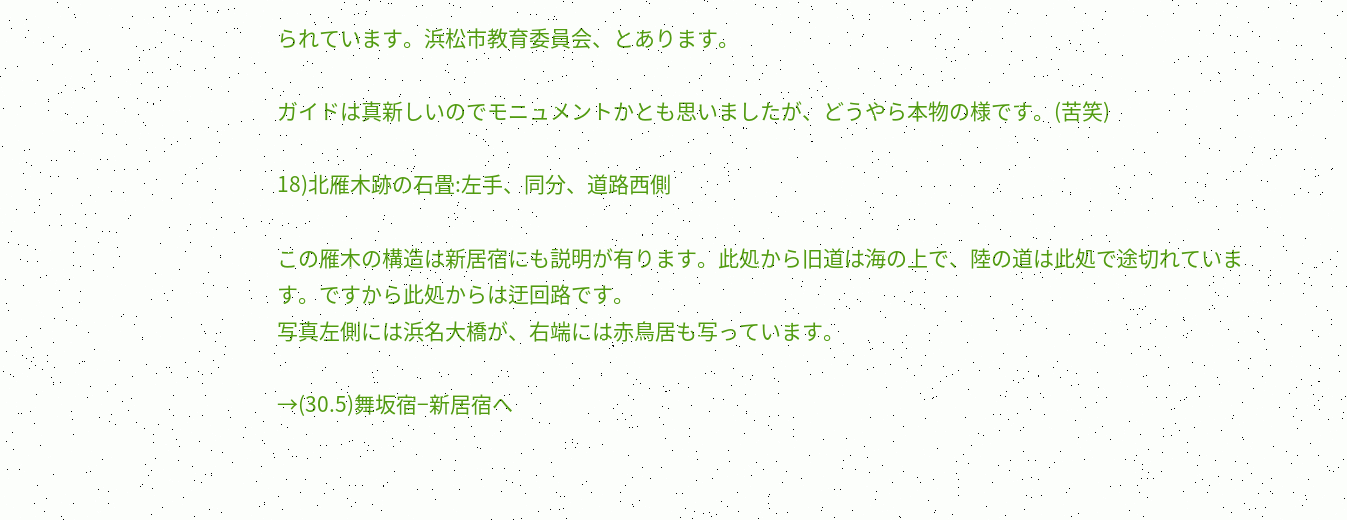られています。浜松市教育委員会、とあります。

ガイドは真新しいのでモニュメントかとも思いましたが、どうやら本物の様です。(苦笑)

18)北雁木跡の石畳:左手、同分、道路西側

この雁木の構造は新居宿にも説明が有ります。此処から旧道は海の上で、陸の道は此処で途切れています。ですから此処からは迂回路です。
写真左側には浜名大橋が、右端には赤鳥居も写っています。

→(30.5)舞坂宿−新居宿へ